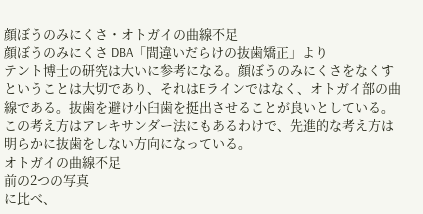顔ぼうのみにくさ・オトガイの曲線不足
顔ぼうのみにくさ DBA「間違いだらけの抜歯矯正」より
テント博士の研究は大いに参考になる。顔ぼうのみにくさをなくすということは大切であり、それはEラインではなく、オトガイ部の曲線である。抜歯を避け小臼歯を挺出させることが良いとしている。この考え方はアレキサンダー法にもあるわけで、先進的な考え方は明らかに抜歯をしない方向になっている。
オトガイの曲線不足
前の2つの写真
に比べ、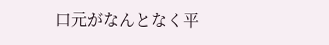口元がなんとなく平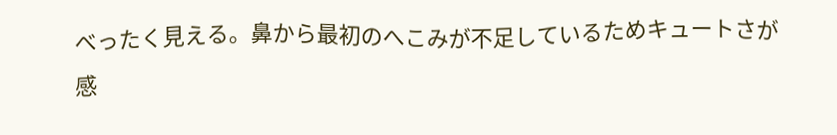べったく見える。鼻から最初のへこみが不足しているためキュートさが感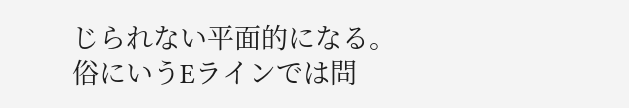じられない平面的になる。俗にいうEラインでは問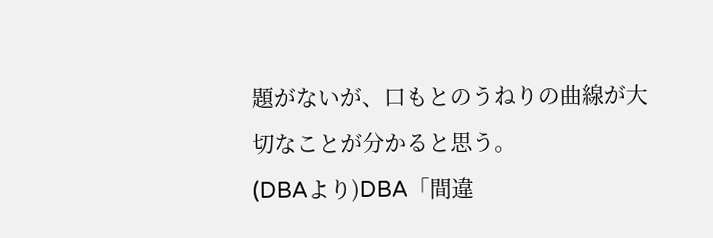題がないが、口もとのうねりの曲線が大切なことが分かると思う。
(DBAより)DBA「間違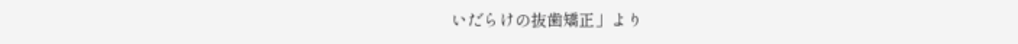いだらけの抜歯矯正」より